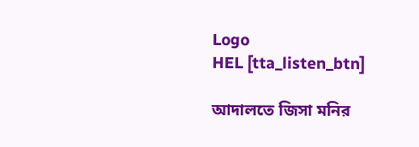Logo
HEL [tta_listen_btn]

আদালতে জিসা মনির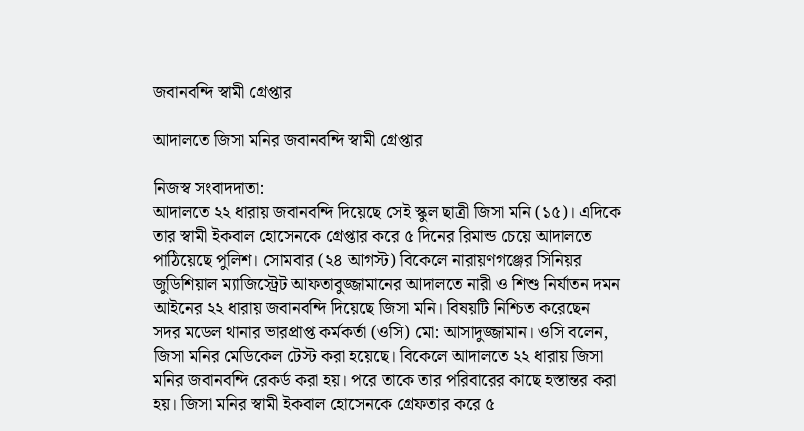জবানবন্দি স্বামী গ্রেপ্তার

আদালতে জিসা মনির জবানবন্দি স্বামী গ্রেপ্তার

নিজস্ব সংবাদদাতা:
আদালতে ২২ ধারায় জবানবন্দি দিয়েছে সেই স্কুল ছাত্রী জিসা মনি (১৫)। এদিকে তার স্বামী ইকবাল হোসেনকে গ্রেপ্তার করে ৫ দিনের রিমান্ড চেয়ে আদালতে পাঠিয়েছে পুলিশ। সোমবার (২৪ আগস্ট) বিকেলে নারায়ণগঞ্জের সিনিয়র জুডিশিয়াল ম্যাজিস্ট্রেট আফতাবুজ্জামানের আদালতে নারী ও শিশু নির্যাতন দমন আইনের ২২ ধারায় জবানবন্দি দিয়েছে জিসা মনি। বিষয়টি নিশ্চিত করেছেন সদর মডেল থানার ভারপ্রাপ্ত কর্মকর্তা (ওসি) মো: আসাদুজ্জামান। ওসি বলেন, জিসা মনির মেডিকেল টেস্ট করা হয়েছে। বিকেলে আদালতে ২২ ধারায় জিসা মনির জবানবন্দি রেকর্ড করা হয়। পরে তাকে তার পরিবারের কাছে হস্তান্তর করা হয়। জিসা মনির স্বামী ইকবাল হোসেনকে গ্রেফতার করে ৫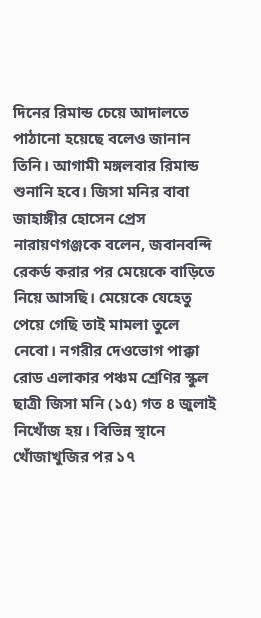দিনের রিমান্ড চেয়ে আদালতে পাঠানো হয়েছে বলেও জানান তিনি। আগামী মঙ্গলবার রিমান্ড শুনানি হবে। জিসা মনির বাবা জাহাঙ্গীর হোসেন প্রেস নারায়ণগঞ্জকে বলেন, জবানবন্দি রেকর্ড করার পর মেয়েকে বাড়িতে নিয়ে আসছি। মেয়েকে যেহেতু পেয়ে গেছি তাই মামলা তুলে নেবো। নগরীর দেওভোগ পাক্কা রোড এলাকার পঞ্চম শ্রেণির স্কুল ছাত্রী জিসা মনি (১৫) গত ৪ জুলাই নিখোঁজ হয়। বিভিন্ন স্থানে খোঁজাখুজির পর ১৭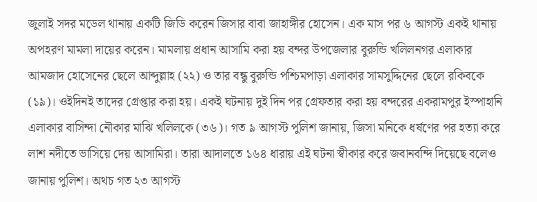জুলাই সদর মডেল থানায় একটি জিডি করেন জিসার বাবা জাহাঙ্গীর হোসেন। এক মাস পর ৬ আগস্ট একই থানায় অপহরণ মামলা দায়ের করেন। মামলায় প্রধান আসামি করা হয় বন্দর উপজেলার বুরুন্ডি খলিলনগর এলাকার আমজাদ হোসেনের ছেলে আব্দুল্লাহ (২২) ও তার বন্ধু বুরুন্ডি পশ্চিমপাড়া এলাকার সামসুদ্দিনের ছেলে রকিবকে (১৯)। ওইদিনই তাদের গ্রেপ্তার করা হয়। একই ঘটনায় দুই দিন পর গ্রেফতার করা হয় বন্দরের একরামপুর ইস্পাহানি এলাকার বাসিন্দা নৌকার মাঝি খলিলকে (৩৬)। গত ৯ আগস্ট পুলিশ জানায়, জিসা মনিকে ধর্ষণের পর হত্যা করে লাশ নদীতে ভাসিয়ে দেয় আসামিরা। তারা আদালতে ১৬৪ ধারায় এই ঘটনা স্বীকার করে জবানবন্দি দিয়েছে বলেও জানায় পুলিশ। অথচ গত ২৩ আগস্ট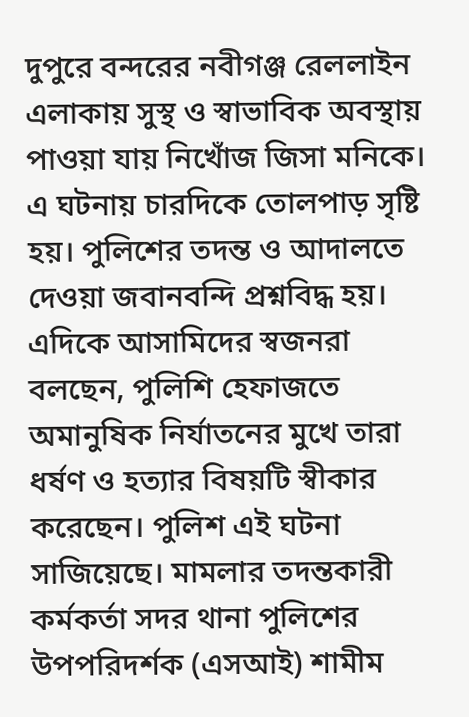দুপুরে বন্দরের নবীগঞ্জ রেললাইন এলাকায় সুস্থ ও স্বাভাবিক অবস্থায় পাওয়া যায় নিখোঁজ জিসা মনিকে। এ ঘটনায় চারদিকে তোলপাড় সৃষ্টি হয়। পুলিশের তদন্ত ও আদালতে দেওয়া জবানবন্দি প্রশ্নবিদ্ধ হয়। এদিকে আসামিদের স্বজনরা বলছেন, পুলিশি হেফাজতে অমানুষিক নির্যাতনের মুখে তারা ধর্ষণ ও হত্যার বিষয়টি স্বীকার করেছেন। পুলিশ এই ঘটনা সাজিয়েছে। মামলার তদন্তকারী কর্মকর্তা সদর থানা পুলিশের উপপরিদর্শক (এসআই) শামীম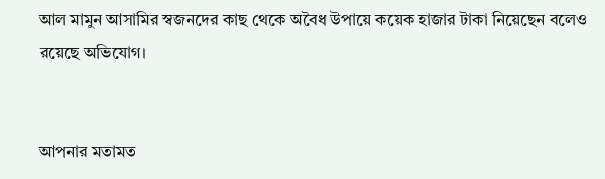আল মামুন আসামির স্বজনদের কাছ থেকে অবৈধ উপায়ে কয়েক হাজার টাকা নিয়েছেন বলেও রয়েছে অভিযোগ।


আপনার মতামত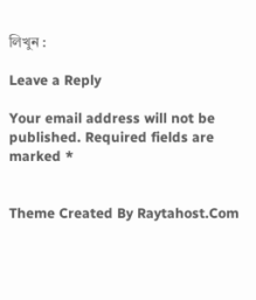লিখুন :

Leave a Reply

Your email address will not be published. Required fields are marked *


Theme Created By Raytahost.Com